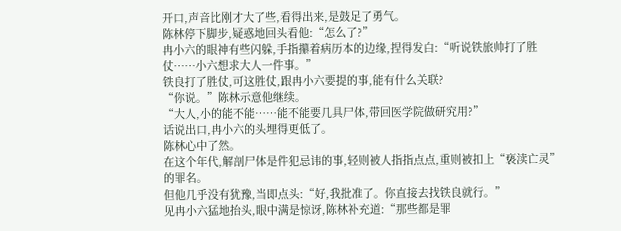开口,声音比刚才大了些,看得出来,是鼓足了勇气。
陈林停下脚步,疑惑地回头看他:“怎么了?”
冉小六的眼神有些闪躲,手指攥着病历本的边缘,捏得发白:“听说铁旅帅打了胜仗……小六想求大人一件事。”
铁良打了胜仗,可这胜仗,跟冉小六要提的事,能有什么关联?
“你说。”陈林示意他继续。
“大人,小的能不能……能不能要几具尸体,带回医学院做研究用?”
话说出口,冉小六的头埋得更低了。
陈林心中了然。
在这个年代,解剖尸体是件犯忌讳的事,轻则被人指指点点,重则被扣上“亵渎亡灵”的罪名。
但他几乎没有犹豫,当即点头:“好,我批准了。你直接去找铁良就行。”
见冉小六猛地抬头,眼中满是惊讶,陈林补充道:“那些都是罪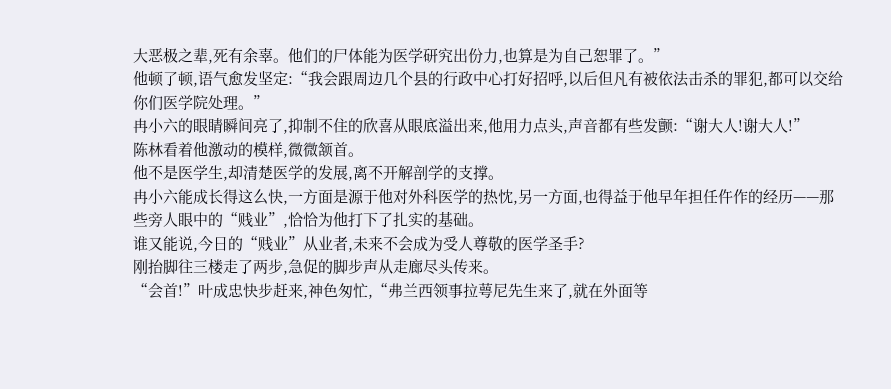大恶极之辈,死有余辜。他们的尸体能为医学研究出份力,也算是为自己恕罪了。”
他顿了顿,语气愈发坚定:“我会跟周边几个县的行政中心打好招呼,以后但凡有被依法击杀的罪犯,都可以交给你们医学院处理。”
冉小六的眼睛瞬间亮了,抑制不住的欣喜从眼底溢出来,他用力点头,声音都有些发颤:“谢大人!谢大人!”
陈林看着他激动的模样,微微颔首。
他不是医学生,却清楚医学的发展,离不开解剖学的支撑。
冉小六能成长得这么快,一方面是源于他对外科医学的热忱,另一方面,也得益于他早年担任仵作的经历——那些旁人眼中的“贱业”,恰恰为他打下了扎实的基础。
谁又能说,今日的“贱业”从业者,未来不会成为受人尊敬的医学圣手?
刚抬脚往三楼走了两步,急促的脚步声从走廊尽头传来。
“会首!”叶成忠快步赶来,神色匆忙,“弗兰西领事拉萼尼先生来了,就在外面等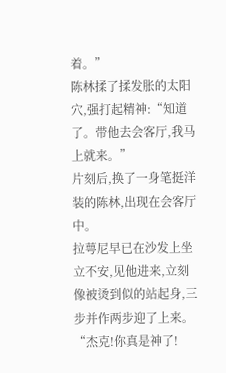着。”
陈林揉了揉发胀的太阳穴,强打起精神:“知道了。带他去会客厅,我马上就来。”
片刻后,换了一身笔挺洋装的陈林,出现在会客厅中。
拉萼尼早已在沙发上坐立不安,见他进来,立刻像被烫到似的站起身,三步并作两步迎了上来。
“杰克!你真是神了!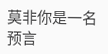莫非你是一名预言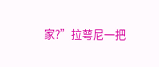家?”拉萼尼一把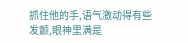抓住他的手,语气激动得有些发颤,眼神里满是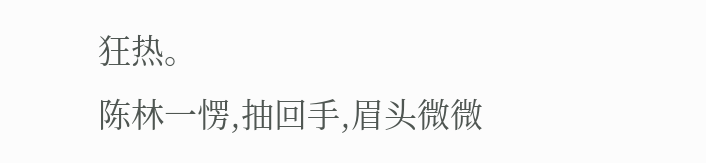狂热。
陈林一愣,抽回手,眉头微微